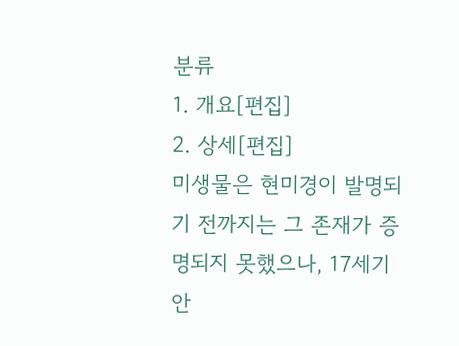분류
1. 개요[편집]
2. 상세[편집]
미생물은 현미경이 발명되기 전까지는 그 존재가 증명되지 못했으나, 17세기 안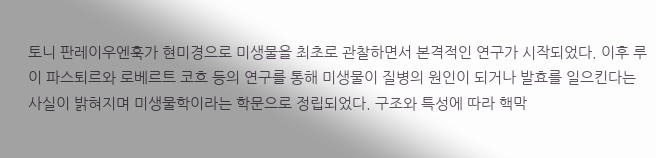토니 판레이우엔훅가 현미경으로 미생물을 최초로 관찰하면서 본격적인 연구가 시작되었다. 이후 루이 파스퇴르와 로베르트 코흐 등의 연구를 통해 미생물이 질병의 원인이 되거나 발효를 일으킨다는 사실이 밝혀지며 미생물학이라는 학문으로 정립되었다. 구조와 특성에 따라 핵막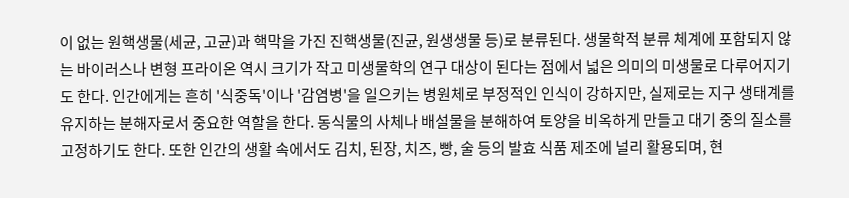이 없는 원핵생물(세균, 고균)과 핵막을 가진 진핵생물(진균, 원생생물 등)로 분류된다. 생물학적 분류 체계에 포함되지 않는 바이러스나 변형 프라이온 역시 크기가 작고 미생물학의 연구 대상이 된다는 점에서 넓은 의미의 미생물로 다루어지기도 한다. 인간에게는 흔히 '식중독'이나 '감염병'을 일으키는 병원체로 부정적인 인식이 강하지만, 실제로는 지구 생태계를 유지하는 분해자로서 중요한 역할을 한다. 동식물의 사체나 배설물을 분해하여 토양을 비옥하게 만들고 대기 중의 질소를 고정하기도 한다. 또한 인간의 생활 속에서도 김치, 된장, 치즈, 빵, 술 등의 발효 식품 제조에 널리 활용되며, 현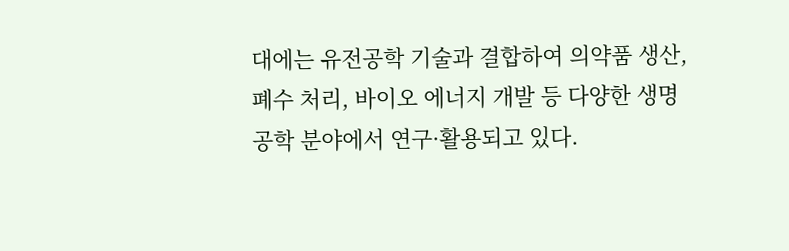대에는 유전공학 기술과 결합하여 의약품 생산, 폐수 처리, 바이오 에너지 개발 등 다양한 생명공학 분야에서 연구·활용되고 있다.